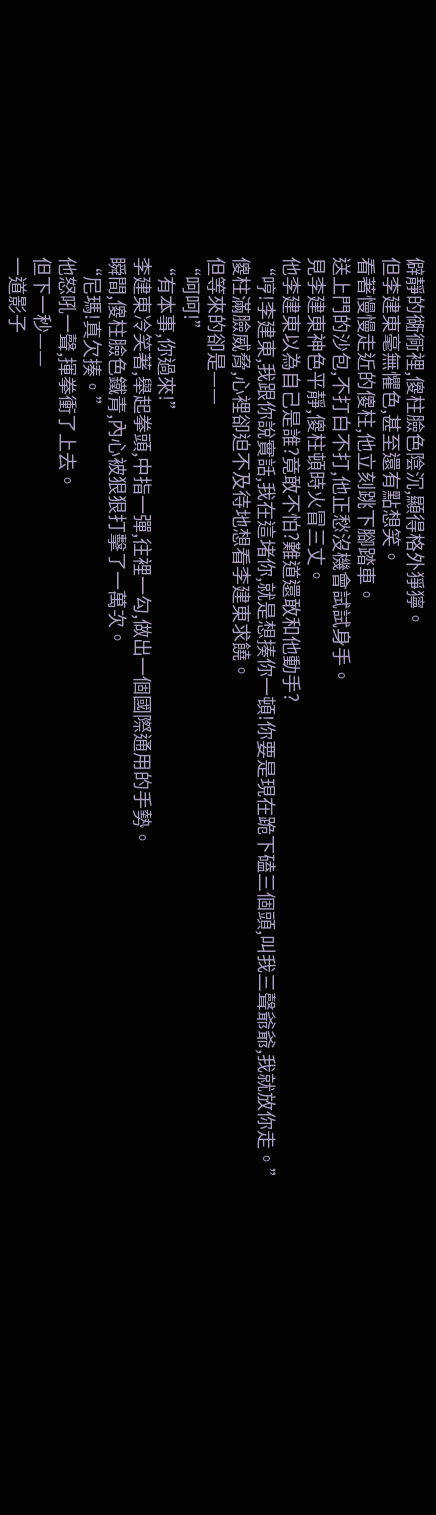僻靜的衚衕裡,傻柱臉色陰沉,顯得格外猙獰。
但李建東毫無懼色,甚至還有點想笑。
看著慢慢走近的傻柱,他立刻跳下腳踏車。
送上門的沙包,不打白不打,他正愁沒機會試試身手。
見李建東神色平靜,傻柱頓時火冒三丈。
他李建東以為自己是誰?竟敢不怕?難道還敢和他動手?
“哼!李建東,我跟你說實話,我在這堵你,就是想揍你一頓!你要是現在跪下磕三個頭,叫我三聲爺爺,我就放你走。”
傻柱滿臉威脅,心裡卻迫不及待地想看李建東求饒。
但等來的卻是——
“呵呵!”
“有本事,你過來!”
李建東冷笑著,舉起拳頭,中指一彈,往裡一勾,做出一個國際通用的手勢。
瞬間,傻柱臉色鐵青,內心被狠狠打擊了一萬次。
“尼瑪!真欠揍。”
他怒吼一聲,揮拳衝了上去。
但下一秒——
一道影子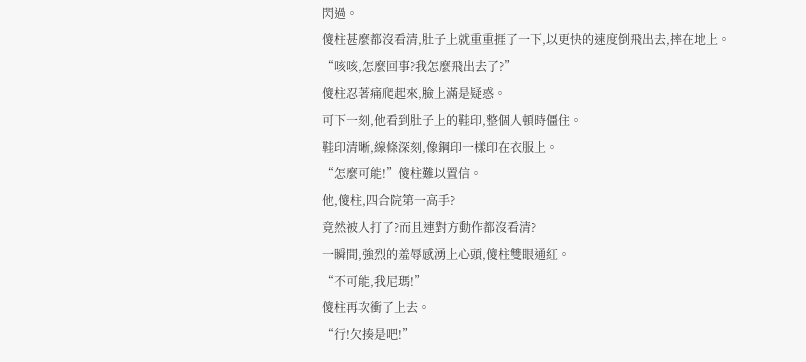閃過。
傻柱甚麼都沒看清,肚子上就重重捱了一下,以更快的速度倒飛出去,摔在地上。
“咳咳,怎麼回事?我怎麼飛出去了?”
傻柱忍著痛爬起來,臉上滿是疑惑。
可下一刻,他看到肚子上的鞋印,整個人頓時僵住。
鞋印清晰,線條深刻,像鋼印一樣印在衣服上。
“怎麼可能!”傻柱難以置信。
他,傻柱,四合院第一高手?
竟然被人打了?而且連對方動作都沒看清?
一瞬間,強烈的羞辱感湧上心頭,傻柱雙眼通紅。
“不可能,我尼瑪!”
傻柱再次衝了上去。
“行!欠揍是吧!”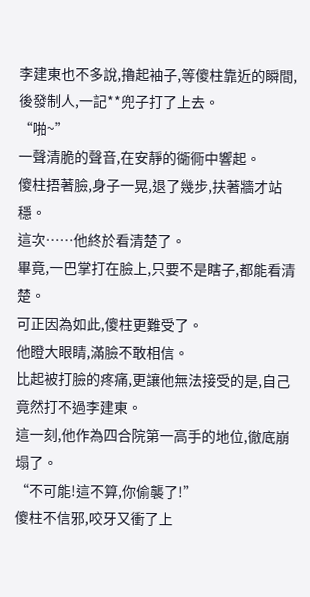李建東也不多說,擼起袖子,等傻柱靠近的瞬間,後發制人,一記**兜子打了上去。
“啪~”
一聲清脆的聲音,在安靜的衚衕中響起。
傻柱捂著臉,身子一晃,退了幾步,扶著牆才站穩。
這次……他終於看清楚了。
畢竟,一巴掌打在臉上,只要不是瞎子,都能看清楚。
可正因為如此,傻柱更難受了。
他瞪大眼睛,滿臉不敢相信。
比起被打臉的疼痛,更讓他無法接受的是,自己竟然打不過李建東。
這一刻,他作為四合院第一高手的地位,徹底崩塌了。
“不可能!這不算,你偷襲了!”
傻柱不信邪,咬牙又衝了上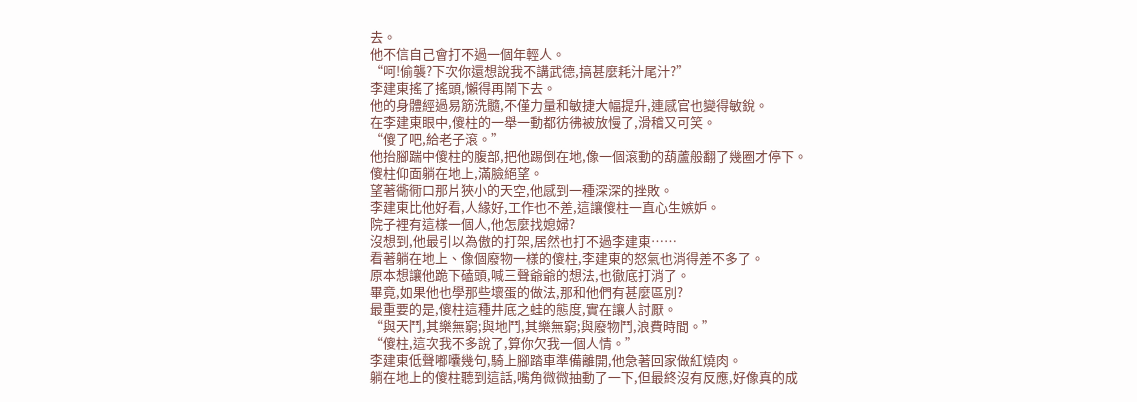去。
他不信自己會打不過一個年輕人。
“呵!偷襲?下次你還想說我不講武德,搞甚麼耗汁尾汁?”
李建東搖了搖頭,懶得再鬧下去。
他的身體經過易筋洗髓,不僅力量和敏捷大幅提升,連感官也變得敏銳。
在李建東眼中,傻柱的一舉一動都彷彿被放慢了,滑稽又可笑。
“傻了吧,給老子滾。”
他抬腳踹中傻柱的腹部,把他踢倒在地,像一個滾動的葫蘆般翻了幾圈才停下。
傻柱仰面躺在地上,滿臉絕望。
望著衚衕口那片狹小的天空,他感到一種深深的挫敗。
李建東比他好看,人緣好,工作也不差,這讓傻柱一直心生嫉妒。
院子裡有這樣一個人,他怎麼找媳婦?
沒想到,他最引以為傲的打架,居然也打不過李建東……
看著躺在地上、像個廢物一樣的傻柱,李建東的怒氣也消得差不多了。
原本想讓他跪下磕頭,喊三聲爺爺的想法,也徹底打消了。
畢竟,如果他也學那些壞蛋的做法,那和他們有甚麼區別?
最重要的是,傻柱這種井底之蛙的態度,實在讓人討厭。
“與天鬥,其樂無窮;與地鬥,其樂無窮;與廢物鬥,浪費時間。”
“傻柱,這次我不多說了,算你欠我一個人情。”
李建東低聲嘟囔幾句,騎上腳踏車準備離開,他急著回家做紅燒肉。
躺在地上的傻柱聽到這話,嘴角微微抽動了一下,但最終沒有反應,好像真的成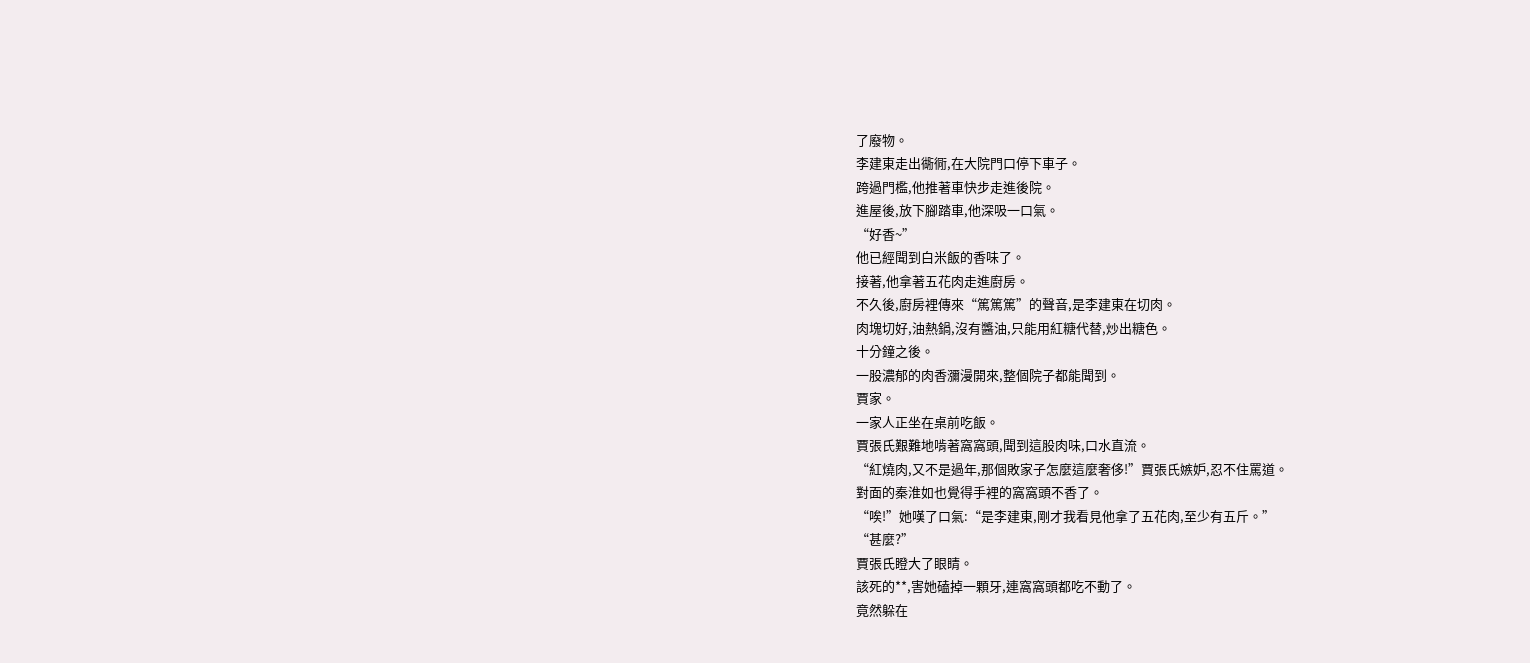了廢物。
李建東走出衚衕,在大院門口停下車子。
跨過門檻,他推著車快步走進後院。
進屋後,放下腳踏車,他深吸一口氣。
“好香~”
他已經聞到白米飯的香味了。
接著,他拿著五花肉走進廚房。
不久後,廚房裡傳來“篤篤篤”的聲音,是李建東在切肉。
肉塊切好,油熱鍋,沒有醬油,只能用紅糖代替,炒出糖色。
十分鐘之後。
一股濃郁的肉香瀰漫開來,整個院子都能聞到。
賈家。
一家人正坐在桌前吃飯。
賈張氏艱難地啃著窩窩頭,聞到這股肉味,口水直流。
“紅燒肉,又不是過年,那個敗家子怎麼這麼奢侈!”賈張氏嫉妒,忍不住罵道。
對面的秦淮如也覺得手裡的窩窩頭不香了。
“唉!”她嘆了口氣:“是李建東,剛才我看見他拿了五花肉,至少有五斤。”
“甚麼?”
賈張氏瞪大了眼睛。
該死的**,害她磕掉一顆牙,連窩窩頭都吃不動了。
竟然躲在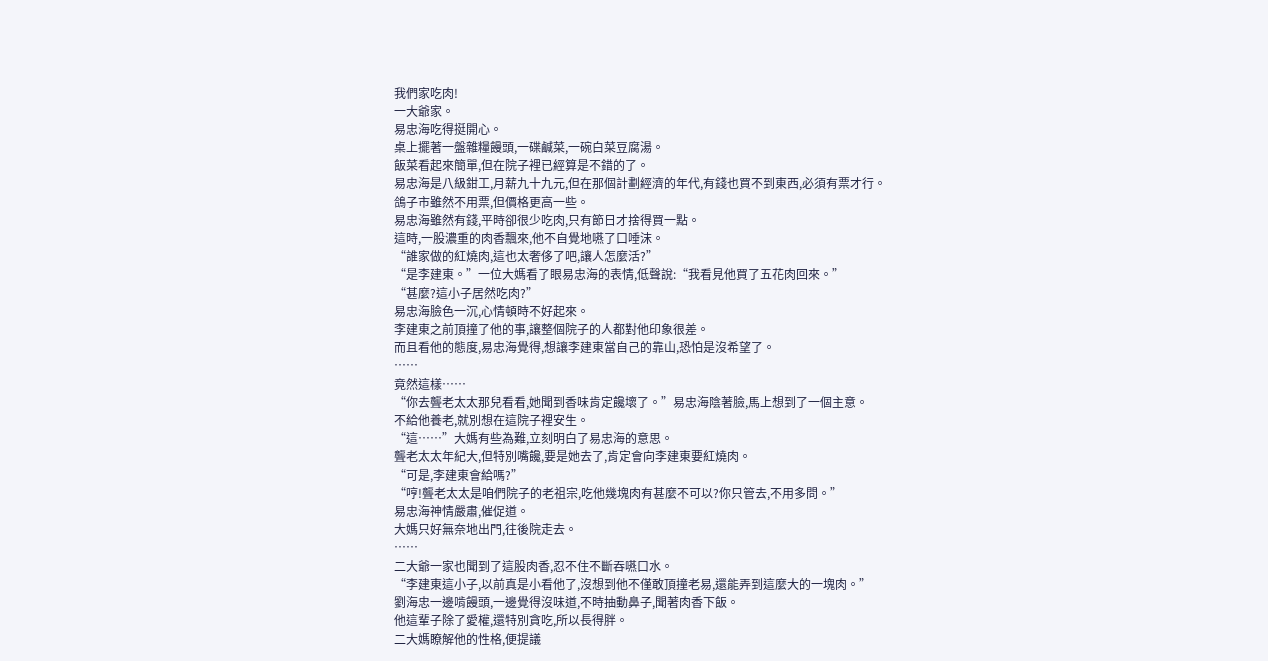我們家吃肉!
一大爺家。
易忠海吃得挺開心。
桌上擺著一盤雜糧饅頭,一碟鹹菜,一碗白菜豆腐湯。
飯菜看起來簡單,但在院子裡已經算是不錯的了。
易忠海是八級鉗工,月薪九十九元,但在那個計劃經濟的年代,有錢也買不到東西,必須有票才行。
鴿子市雖然不用票,但價格更高一些。
易忠海雖然有錢,平時卻很少吃肉,只有節日才捨得買一點。
這時,一股濃重的肉香飄來,他不自覺地嚥了口唾沫。
“誰家做的紅燒肉,這也太奢侈了吧,讓人怎麼活?”
“是李建東。”一位大媽看了眼易忠海的表情,低聲說:“我看見他買了五花肉回來。”
“甚麼?這小子居然吃肉?”
易忠海臉色一沉,心情頓時不好起來。
李建東之前頂撞了他的事,讓整個院子的人都對他印象很差。
而且看他的態度,易忠海覺得,想讓李建東當自己的靠山,恐怕是沒希望了。
……
竟然這樣……
“你去聾老太太那兒看看,她聞到香味肯定饞壞了。”易忠海陰著臉,馬上想到了一個主意。
不給他養老,就別想在這院子裡安生。
“這……”大媽有些為難,立刻明白了易忠海的意思。
聾老太太年紀大,但特別嘴饞,要是她去了,肯定會向李建東要紅燒肉。
“可是,李建東會給嗎?”
“哼!聾老太太是咱們院子的老祖宗,吃他幾塊肉有甚麼不可以?你只管去,不用多問。”
易忠海神情嚴肅,催促道。
大媽只好無奈地出門,往後院走去。
……
二大爺一家也聞到了這股肉香,忍不住不斷吞嚥口水。
“李建東這小子,以前真是小看他了,沒想到他不僅敢頂撞老易,還能弄到這麼大的一塊肉。”
劉海忠一邊啃饅頭,一邊覺得沒味道,不時抽動鼻子,聞著肉香下飯。
他這輩子除了愛權,還特別貪吃,所以長得胖。
二大媽瞭解他的性格,便提議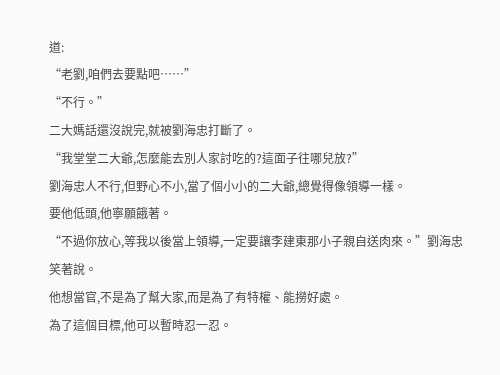道:
“老劉,咱們去要點吧……”
“不行。”
二大媽話還沒說完,就被劉海忠打斷了。
“我堂堂二大爺,怎麼能去別人家討吃的?這面子往哪兒放?”
劉海忠人不行,但野心不小,當了個小小的二大爺,總覺得像領導一樣。
要他低頭,他寧願餓著。
“不過你放心,等我以後當上領導,一定要讓李建東那小子親自送肉來。”劉海忠笑著說。
他想當官,不是為了幫大家,而是為了有特權、能撈好處。
為了這個目標,他可以暫時忍一忍。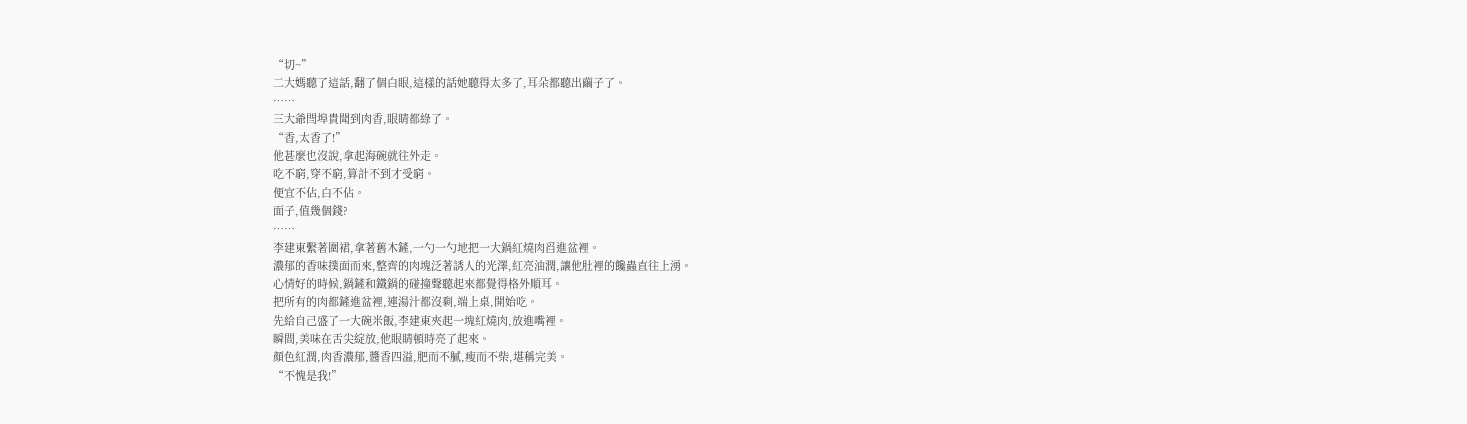“切~”
二大媽聽了這話,翻了個白眼,這樣的話她聽得太多了,耳朵都聽出繭子了。
……
三大爺閆埠貴聞到肉香,眼睛都綠了。
“香,太香了!”
他甚麼也沒說,拿起海碗就往外走。
吃不窮,穿不窮,算計不到才受窮。
便宜不佔,白不佔。
面子,值幾個錢?
……
李建東繫著圍裙,拿著舊木鏟,一勺一勺地把一大鍋紅燒肉舀進盆裡。
濃郁的香味撲面而來,整齊的肉塊泛著誘人的光澤,紅亮油潤,讓他肚裡的饞蟲直往上湧。
心情好的時候,鍋鏟和鐵鍋的碰撞聲聽起來都覺得格外順耳。
把所有的肉都鏟進盆裡,連湯汁都沒剩,端上桌,開始吃。
先給自己盛了一大碗米飯,李建東夾起一塊紅燒肉,放進嘴裡。
瞬間,美味在舌尖綻放,他眼睛頓時亮了起來。
顏色紅潤,肉香濃郁,醬香四溢,肥而不膩,瘦而不柴,堪稱完美。
“不愧是我!”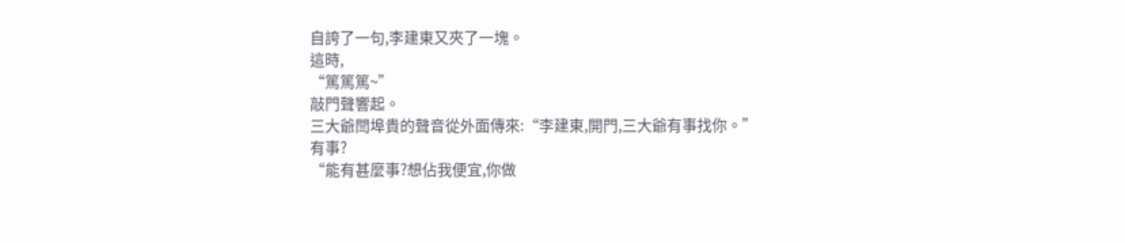自誇了一句,李建東又夾了一塊。
這時,
“篤篤篤~”
敲門聲響起。
三大爺閆埠貴的聲音從外面傳來:“李建東,開門,三大爺有事找你。”
有事?
“能有甚麼事?想佔我便宜,你做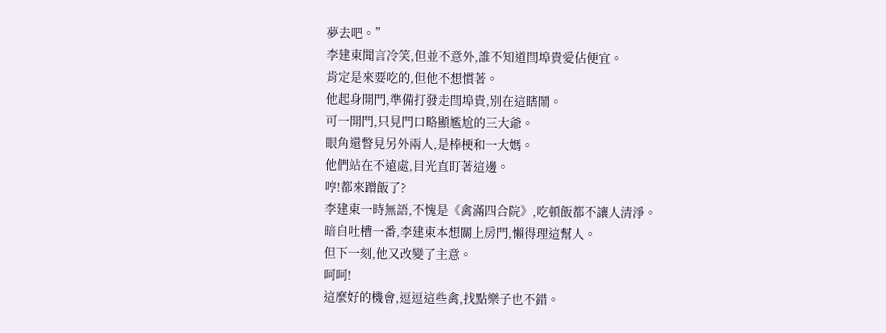夢去吧。”
李建東聞言冷笑,但並不意外,誰不知道閆埠貴愛佔便宜。
肯定是來要吃的,但他不想慣著。
他起身開門,準備打發走閆埠貴,別在這瞎鬧。
可一開門,只見門口略顯尷尬的三大爺。
眼角還瞥見另外兩人,是棒梗和一大媽。
他們站在不遠處,目光直盯著這邊。
哼!都來蹭飯了?
李建東一時無語,不愧是《禽滿四合院》,吃頓飯都不讓人清淨。
暗自吐槽一番,李建東本想關上房門,懶得理這幫人。
但下一刻,他又改變了主意。
呵呵!
這麼好的機會,逗逗這些禽,找點樂子也不錯。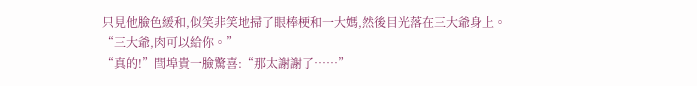只見他臉色緩和,似笑非笑地掃了眼棒梗和一大媽,然後目光落在三大爺身上。
“三大爺,肉可以給你。”
“真的!”閆埠貴一臉驚喜:“那太謝謝了……”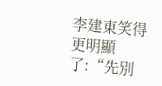李建東笑得更明顯了:“先別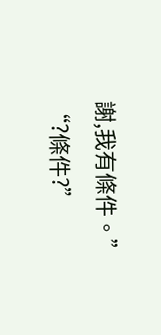謝,我有條件。”
“?條件?”